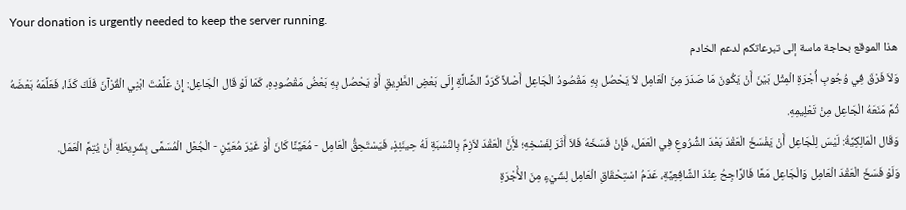Your donation is urgently needed to keep the server running.
هذا الموقع بحاجة ماسة إلى تبرعاتكم لدعم الخادم
وَلاَ فَرْقَ فِي وُجُوبِ أُجْرَةِ الْمِثْل بَيْنَ أَنْ يَكُونَ مَا صَدَرَ مِنَ الْعَامِل لاَ يَحْصُل بِهِ مَقْصُودُ الْجَاعِل أَصْلاً كَرَدِّ الضَّالَّةِ إِلَى بَعْضِ الطَّرِيقِ أَوْ يَحْصُل بِهِ بَعْضُ مَقْصُودِهِ، كَمَا لَوْ قَال الْجَاعِل: إِنْ عَلَّمْتَ ابْنِي الْقُرْآنَ فَلَكَ كَذَا، فَعَلَّمَهُ بَعْضَهُ ثُمَّ مَنَعَهُ الْجَاعِل مِنْ تَعْلِيمِهِ.
وَقَال الْمَالِكِيَّةُ: لَيْسَ لِلْجَاعِل أَنْ يَفْسَخَ الْعَقْدَ بَعْدَ الشُّرُوعِ فِي الْعَمَل، فَإِنْ فَسَخَهُ فَلاَ أَثَرَ لِفَسْخِهِ؛ لأَِنَّ الْعَقْدَ لاَزِمٌ بِالنِّسْبَةِ لَهُ حِينَئِذٍ، فَيَسْتَحِقُّ الْعَامِل - مُعَيَّنًا كَانَ أَوْ غَيْرَ مُعَيَّنٍ - الْجُعْل الْمُسَمَّى بِشَرِيطَةِ أَنْ يُتِمَّ الْعَمَل.
وَلَوْ فَسَخَ الْعَقْدَ الْعَامِل وَالْجَاعِل مَعًا فَالرَّاجِحُ عِنْدَ الشَّافِعِيَّةِ، عَدَمُ اسْتِحْقَاقِ الْعَامِل لِشَيْءٍ مِنَ الأُْجْرَةِ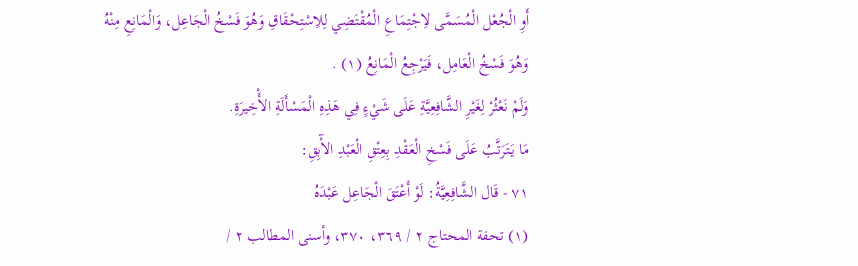أَوِ الْجُعْل الْمُسَمَّى لاِجْتِمَاعِ الْمُقْتَضِي لِلاِسْتِحْقَاقِ وَهُوَ فَسْخُ الْجَاعِل، وَالْمَانِعِ مِنْهُ وَهُوَ فَسْخُ الْعَامِل، فَيَرْجِعُ الْمَانِعُ (١) .
وَلَمْ نَعْثُرْ لِغَيْرِ الشَّافِعِيَّةِ عَلَى شَيْءٍ فِي هَذِهِ الْمَسْأَلَةِ الأَْخِيرَةِ.
مَا يَتَرَتَّبُ عَلَى فَسْخِ الْعَقْدِ بِعِتْقِ الْعَبْدِ الآْبِقِ:
٧١ - قَال الشَّافِعِيَّةُ: لَوْ أَعْتَقَ الْجَاعِل عَبْدَهُ
(١) تحفة المحتاج ٢ / ٣٦٩، ٣٧٠، وأسنى المطالب ٢ /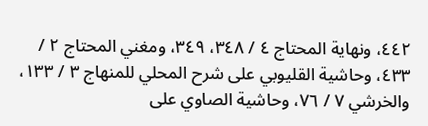٤٤٢، ونهاية المحتاج ٤ / ٣٤٨، ٣٤٩، ومغني المحتاج ٢ / ٤٣٣، وحاشية القليوبي على شرح المحلي للمنهاج ٣ / ١٣٣، والخرشي ٧ / ٧٦، وحاشية الصاوي على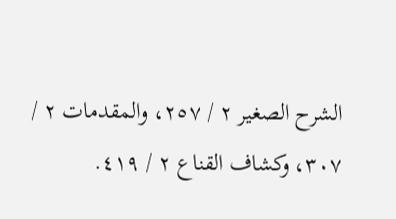الشرح الصغير ٢ / ٢٥٧، والمقدمات ٢ / ٣٠٧، وكشاف القناع ٢ / ٤١٩.